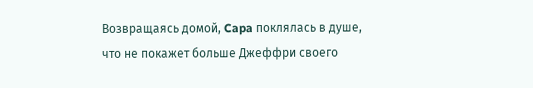Возвращаясь домой, Capa поклялась в душе, что не покажет больше Джеффри своего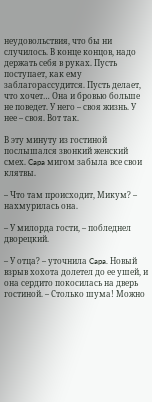неудовольствия, что бы ни случилось. В конце концов, надо держать себя в руках. Пусть поступает, как ему заблагорассудится. Пусть делает, что хочет… Она и бровью больше не поведет. У него – своя жизнь. У нее – своя. Вот так.

В эту минуту из гостиной послышался звонкий женский смех. Capa мигом забыла все свои клятвы.

– Что там происходит, Микум? – нахмурилась она.

– У милорда гости, – побледнел дворецкий.

– У отца? – уточнила Capa. Новый взрыв хохота долетел до ее ушей, и она сердито покосилась на дверь гостиной. – Столько шума! Можно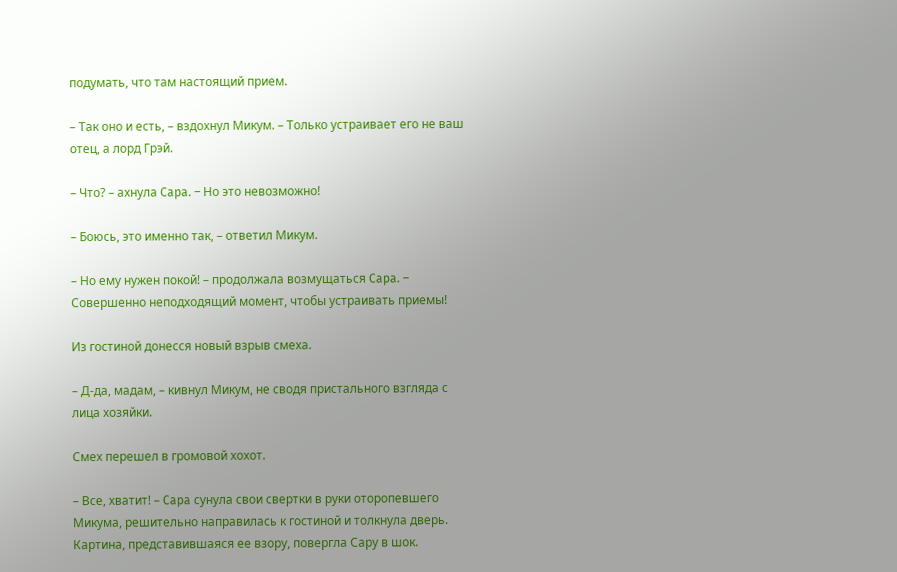подумать, что там настоящий прием.

– Так оно и есть, – вздохнул Микум. – Только устраивает его не ваш отец, а лорд Грэй.

– Что? – ахнула Capa. – Но это невозможно!

– Боюсь, это именно так, – ответил Микум.

– Но ему нужен покой! – продолжала возмущаться Capa. – Совершенно неподходящий момент, чтобы устраивать приемы!

Из гостиной донесся новый взрыв смеха.

– Д-да, мадам, – кивнул Микум, не сводя пристального взгляда с лица хозяйки.

Смех перешел в громовой хохот.

– Все, хватит! – Capa сунула свои свертки в руки оторопевшего Микума, решительно направилась к гостиной и толкнула дверь. Картина, представившаяся ее взору, повергла Сару в шок.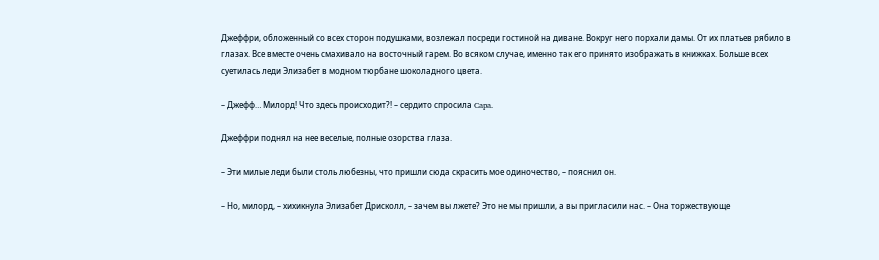Джеффри, обложенный со всех сторон подушками, возлежал посреди гостиной на диване. Вокруг него порхали дамы. От их платьев рябило в глазах. Все вместе очень смахивало на восточный гарем. Во всяком случае, именно так его принято изображать в книжках. Больше всех суетилась леди Элизабет в модном тюрбане шоколадного цвета.

– Джефф… Милорд! Что здесь происходит?! – сердито спросила Capa.

Джеффри поднял на нее веселые, полные озорства глаза.

– Эти милые леди были столь любезны, что пришли сюда скрасить мое одиночество, – пояснил он.

– Но, милорд, – хихикнула Элизабет Дрисколл, – зачем вы лжете? Это не мы пришли, а вы пригласили нас. – Она торжествующе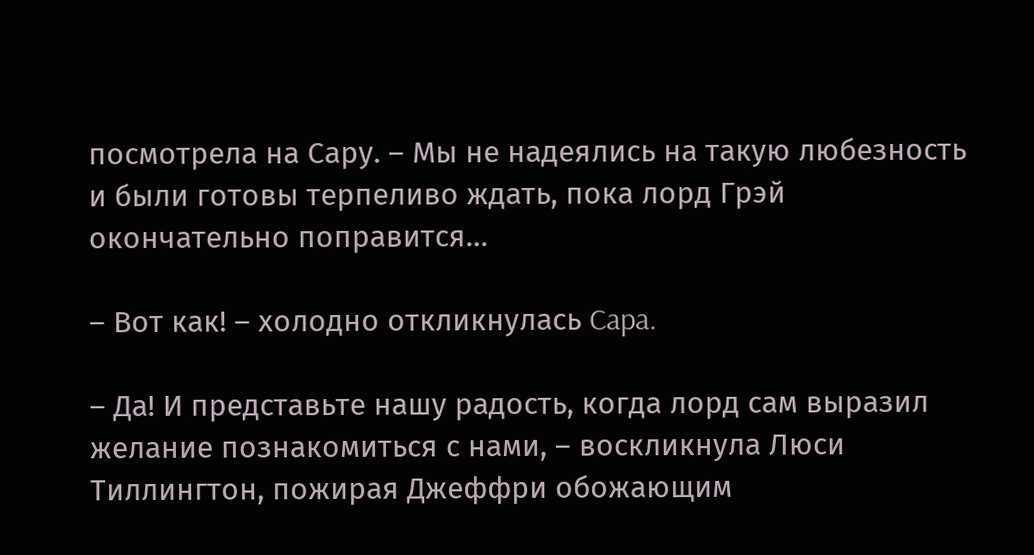посмотрела на Сару. – Мы не надеялись на такую любезность и были готовы терпеливо ждать, пока лорд Грэй окончательно поправится…

– Вот как! – холодно откликнулась Capa.

– Да! И представьте нашу радость, когда лорд сам выразил желание познакомиться с нами, – воскликнула Люси Тиллингтон, пожирая Джеффри обожающим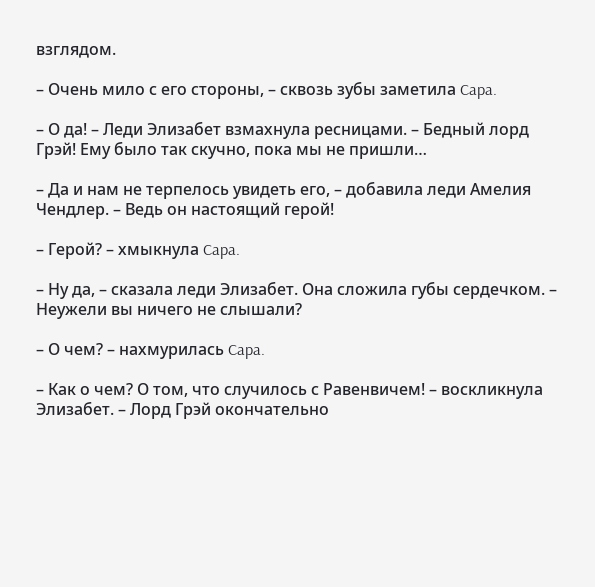взглядом.

– Очень мило с его стороны, – сквозь зубы заметила Capa.

– О да! – Леди Элизабет взмахнула ресницами. – Бедный лорд Грэй! Ему было так скучно, пока мы не пришли…

– Да и нам не терпелось увидеть его, – добавила леди Амелия Чендлер. – Ведь он настоящий герой!

– Герой? – хмыкнула Capa.

– Ну да, – сказала леди Элизабет. Она сложила губы сердечком. – Неужели вы ничего не слышали?

– О чем? – нахмурилась Capa.

– Как о чем? О том, что случилось с Равенвичем! – воскликнула Элизабет. – Лорд Грэй окончательно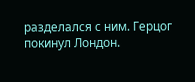разделался с ним. Герцог покинул Лондон.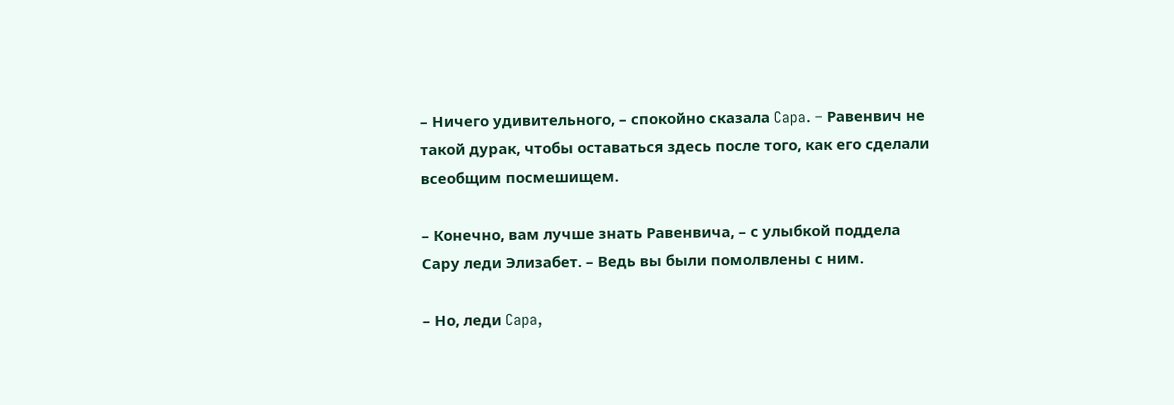– Ничего удивительного, – спокойно сказала Capa. – Равенвич не такой дурак, чтобы оставаться здесь после того, как его сделали всеобщим посмешищем.

– Конечно, вам лучше знать Равенвича, – с улыбкой поддела Сару леди Элизабет. – Ведь вы были помолвлены с ним.

– Но, леди Capa,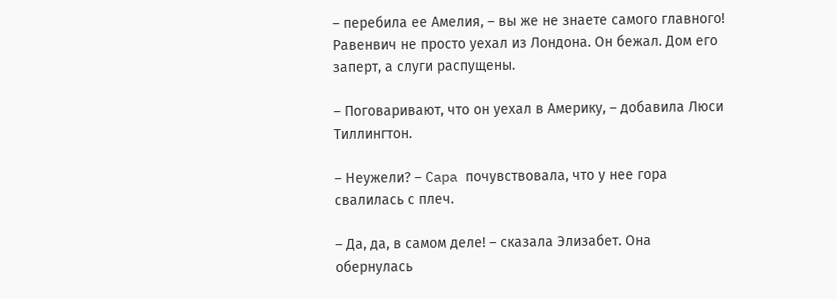– перебила ее Амелия, – вы же не знаете самого главного! Равенвич не просто уехал из Лондона. Он бежал. Дом его заперт, а слуги распущены.

– Поговаривают, что он уехал в Америку, – добавила Люси Тиллингтон.

– Неужели? – Capa почувствовала, что у нее гора свалилась с плеч.

– Да, да, в самом деле! – сказала Элизабет. Она обернулась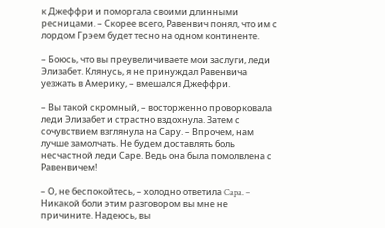к Джеффри и поморгала своими длинными ресницами. – Скорее всего, Равенвич понял, что им с лордом Грэем будет тесно на одном континенте.

– Боюсь, что вы преувеличиваете мои заслуги, леди Элизабет. Клянусь, я не принуждал Равенвича уезжать в Америку, – вмешался Джеффри.

– Вы такой скромный, – восторженно проворковала леди Элизабет и страстно вздохнула. Затем с сочувствием взглянула на Сару. – Впрочем, нам лучше замолчать. Не будем доставлять боль несчастной леди Саре. Ведь она была помолвлена с Равенвичем!

– О, не беспокойтесь, – холодно ответила Capa. – Никакой боли этим разговором вы мне не причините. Надеюсь, вы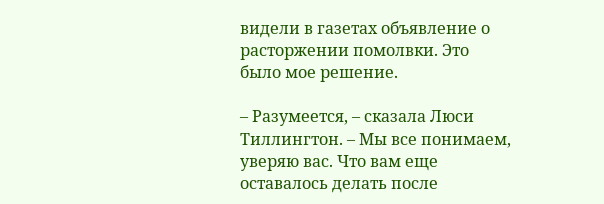видели в газетах объявление о расторжении помолвки. Это было мое решение.

– Разумеется, – сказала Люси Тиллингтон. – Мы все понимаем, уверяю вас. Что вам еще оставалось делать после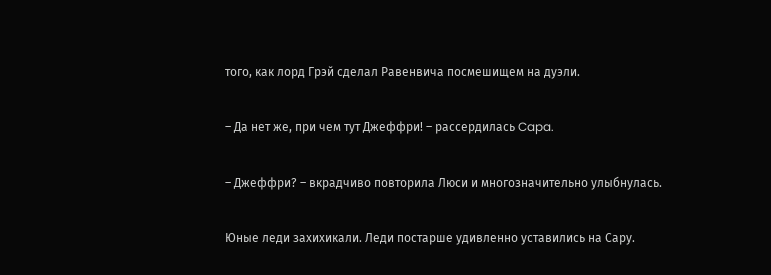того, как лорд Грэй сделал Равенвича посмешищем на дуэли.

– Да нет же, при чем тут Джеффри! – рассердилась Capa.

– Джеффри? – вкрадчиво повторила Люси и многозначительно улыбнулась.

Юные леди захихикали. Леди постарше удивленно уставились на Сару.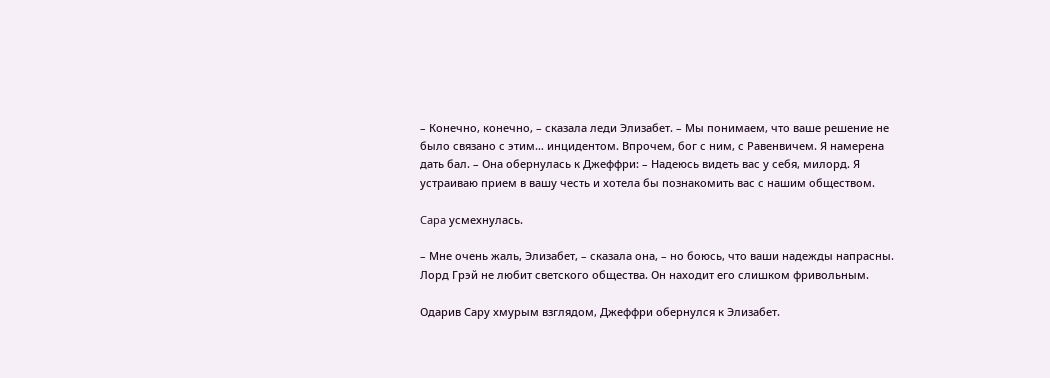– Конечно, конечно, – сказала леди Элизабет. – Мы понимаем, что ваше решение не было связано с этим… инцидентом. Впрочем, бог с ним, с Равенвичем. Я намерена дать бал. – Она обернулась к Джеффри: – Надеюсь видеть вас у себя, милорд. Я устраиваю прием в вашу честь и хотела бы познакомить вас с нашим обществом.

Capa усмехнулась.

– Мне очень жаль, Элизабет, – сказала она, – но боюсь, что ваши надежды напрасны. Лорд Грэй не любит светского общества. Он находит его слишком фривольным.

Одарив Сару хмурым взглядом, Джеффри обернулся к Элизабет.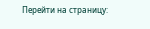Перейти на страницу: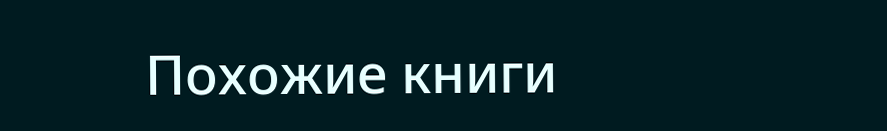Похожие книги